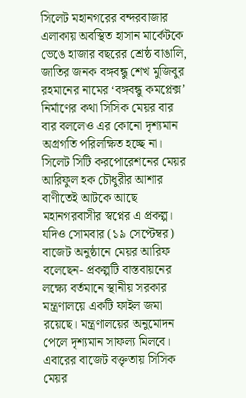সিলেট মহানগরের বন্দরবাজার এলাকায় অবস্থিত হাসান মার্কেটকে ভেঙে হাজার বছরের শ্রেষ্ঠ বাঙালি, জাতির জনক বঙ্গবন্ধু শেখ মুজিবুর রহমানের নামের ‘বঙ্গবন্ধু কমপ্লেক্স’ নির্মাণের কথা সিসিক মেয়র বার বার বললেও এর কোনো দৃশ্যমান অগ্রগতি পরিলক্ষিত হচ্ছে না। সিলেট সিটি করপোরেশনের মেয়র আরিফুল হক চৌধুরীর আশার বাণীতেই আটকে আছে মহানগরবাসীর স্বপ্নের এ প্রকল্প।
যদিও সোমবার (১৯ সেপ্টেম্বর) বাজেট অনুষ্ঠানে মেয়র আরিফ বলেছেন- প্রকল্পটি বাস্তবায়নের লক্ষ্যে বর্তমানে স্থানীয় সরকার মন্ত্রণালয়ে একটি ফাইল জমা রয়েছে। মন্ত্রণালয়ের অনুমোদন পেলে দৃশ্যমান সাফল্য মিলবে।
এবারের বাজেট বক্তৃতায় সিসিক মেয়র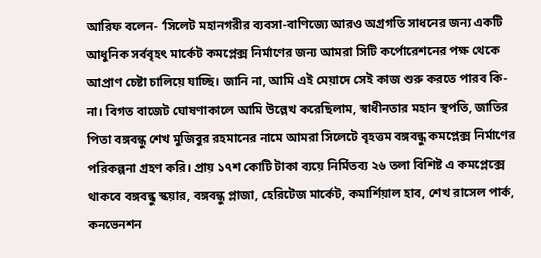আরিফ বলেন- ‘সিলেট মহানগরীর ব্যবসা-বাণিজ্যে আরও অগ্রগতি সাধনের জন্য একটি আধুনিক সর্ববৃহৎ মার্কেট কমপ্লেক্স নির্মাণের জন্য আমরা সিটি কর্পোরেশনের পক্ষ থেকে আপ্রাণ চেষ্টা চালিয়ে যাচ্ছি। জানি না, আমি এই মেয়াদে সেই কাজ শুরু করতে পারব কি-না। বিগত বাজেট ঘোষণাকালে আমি উল্লেখ করেছিলাম, স্বাধীনতার মহান স্থপতি, জাতির পিতা বঙ্গবন্ধু শেখ মুজিবুর রহমানের নামে আমরা সিলেটে বৃহত্তম বঙ্গবন্ধু কমপ্লেক্স নির্মাণের পরিকল্পনা গ্রহণ করি। প্রায় ১৭শ কোটি টাকা ব্যয়ে নির্মিতব্য ২৬ তলা বিশিষ্ট এ কমপ্লেক্সে থাকবে বঙ্গবন্ধু স্কয়ার, বঙ্গবন্ধু প্লাজা, হেরিটেজ মার্কেট, কমার্শিয়াল হাব, শেখ রাসেল পার্ক, কনভেনশন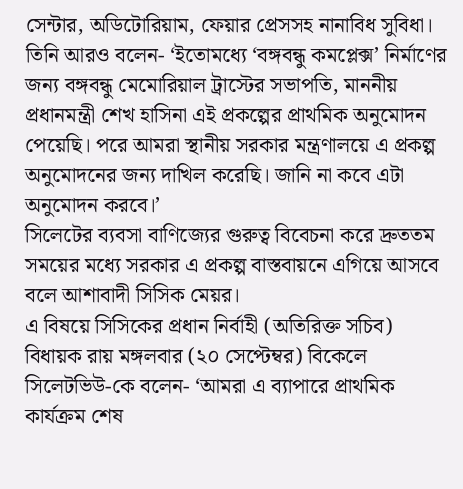সেন্টার, অডিটোরিয়াম, ফেয়ার প্রেসসহ নানাবিধ সুবিধা।
তিনি আরও বলেন- ‘ইতোমধ্যে ‘বঙ্গবন্ধু কমপ্লেক্স’ নির্মাণের জন্য বঙ্গবন্ধু মেমোরিয়াল ট্রাস্টের সভাপতি, মাননীয় প্রধানমন্ত্রী শেখ হাসিনা এই প্রকল্পের প্রাথমিক অনুমোদন পেয়েছি। পরে আমরা স্থানীয় সরকার মন্ত্রণালয়ে এ প্রকল্প অনুমোদনের জন্য দাখিল করেছি। জানি না কবে এটা অনুমোদন করবে।’
সিলেটের ব্যবসা বাণিজ্যের গুরুত্ব বিবেচনা করে দ্রুততম সময়ের মধ্যে সরকার এ প্রকল্প বাস্তবায়নে এগিয়ে আসবে বলে আশাবাদী সিসিক মেয়র।
এ বিষয়ে সিসিকের প্রধান নির্বাহী (অতিরিক্ত সচিব) বিধায়ক রায় মঙ্গলবার (২০ সেপ্টেম্বর) বিকেলে সিলেটভিউ-কে বলেন- ‘আমরা এ ব্যাপারে প্রাথমিক কার্যক্রম শেষ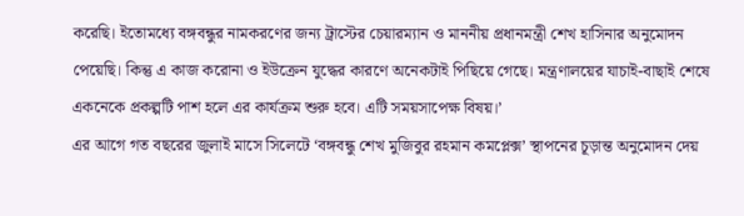করেছি। ইতোমধ্যে বঙ্গবন্ধুর নামকরণের জন্য ট্রাস্টের চেয়ারম্যান ও মাননীয় প্রধানমন্ত্রী শেখ হাসিনার অনুমোদন পেয়েছি। কিন্তু এ কাজ করোনা ও ইউক্রেন যুদ্ধের কারণে অনেকটাই পিছিয়ে গেছে। মন্ত্রণালয়ের যাচাই-বাছাই শেষে একনেকে প্রকল্পটি পাশ হলে এর কার্যক্রম শুরু হবে। এটি সময়সাপেক্ষ বিষয়।’
এর আগে গত বছরের জুলাই মাসে সিলেটে ‘বঙ্গবন্ধু শেখ মুজিবুর রহমান কমপ্লেক্স’ স্থাপনের চূড়ান্ত অনুমোদন দেয়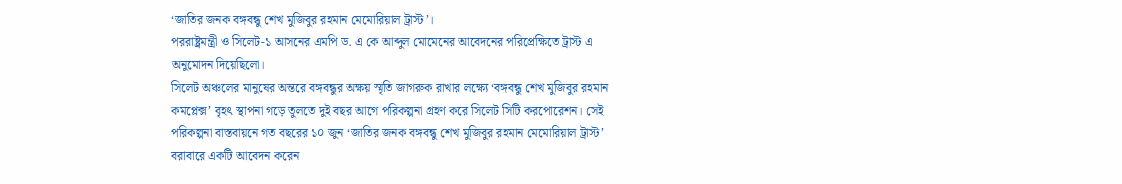‘জাতির জনক বঙ্গবন্ধু শেখ মুজিবুর রহমান মেমোরিয়াল ট্রাস্ট’।
পররাষ্ট্রমন্ত্রী ও সিলেট-১ আসনের এমপি ড. এ কে আব্দুল মোমেনের আবেদনের পরিপ্রেক্ষিতে ট্রাস্ট এ অনুমোদন দিয়েছিলো।
সিলেট অঞ্চলের মানুষের অন্তরে বঙ্গবন্ধুর অক্ষয় স্মৃতি জাগরুক রাখার লক্ষ্যে ‘বঙ্গবন্ধু শেখ মুজিবুর রহমান কমপ্লেক্স’ বৃহৎ স্থাপনা গড়ে তুলতে দুই বছর আগে পরিকল্পনা গ্রহণ করে সিলেট সিটি করপোরেশন। সেই পরিকল্পনা বাস্তবায়নে গত বছরের ১০ জুন ‘জাতির জনক বঙ্গবন্ধু শেখ মুজিবুর রহমান মেমোরিয়াল ট্রাস্ট’ বরাবারে একটি আবেদন করেন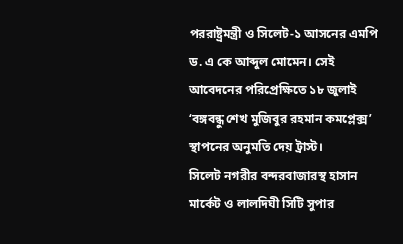পররাষ্ট্রমন্ত্রী ও সিলেট-১ আসনের এমপি ড. এ কে আব্দুল মোমেন। সেই আবেদনের পরিপ্রেক্ষিতে ১৮ জুলাই ‘বঙ্গবন্ধু শেখ মুজিবুর রহমান কমপ্লেক্স’ স্থাপনের অনুমতি দেয় ট্রাস্ট।
সিলেট নগরীর বন্দরবাজারস্থ হাসান মার্কেট ও লালদিঘী সিটি সুপার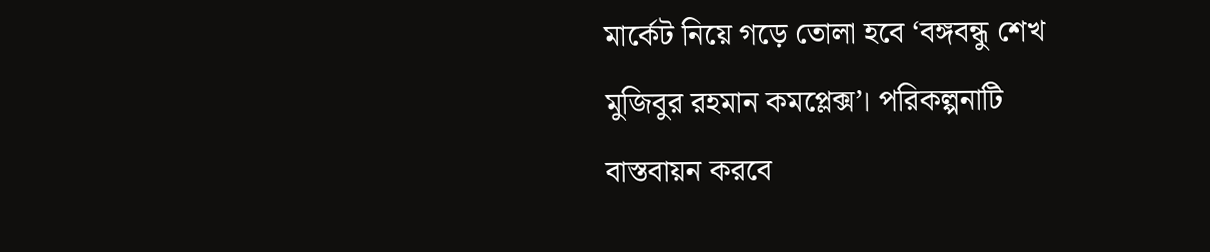মার্কেট নিয়ে গড়ে তোলা হবে ‘বঙ্গবন্ধু শেখ মুজিবুর রহমান কমপ্লেক্স’। পরিকল্পনাটি বাস্তবায়ন করবে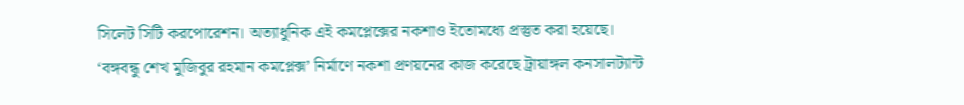সিলেট সিটি করপোরেশন। অত্যাধুনিক এই কমপ্লেক্সের নকশাও ইতোমধ্যে প্রস্তুত করা হয়েছে।
‘বঙ্গবন্ধু শেখ মুজিবুর রহমান কমপ্লেক্স’ নির্মাণে নকশা প্রণয়নের কাজ করেছে ট্রায়াঙ্গল কনসালট্যান্ট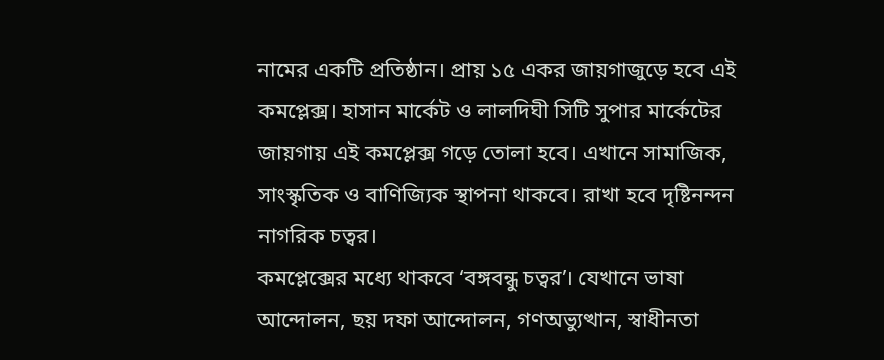নামের একটি প্রতিষ্ঠান। প্রায় ১৫ একর জায়গাজুড়ে হবে এই কমপ্লেক্স। হাসান মার্কেট ও লালদিঘী সিটি সুপার মার্কেটের জায়গায় এই কমপ্লেক্স গড়ে তোলা হবে। এখানে সামাজিক, সাংস্কৃতিক ও বাণিজ্যিক স্থাপনা থাকবে। রাখা হবে দৃষ্টিনন্দন নাগরিক চত্বর।
কমপ্লেক্সের মধ্যে থাকবে ‘বঙ্গবন্ধু চত্বর’। যেখানে ভাষা আন্দোলন, ছয় দফা আন্দোলন, গণঅভ্যুত্থান, স্বাধীনতা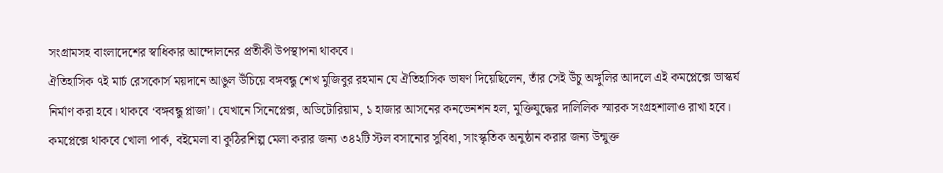সংগ্রামসহ বাংলাদেশের স্বাধিকার আন্দোলনের প্রতীকী উপস্থাপনা থাকবে।
ঐতিহাসিক ৭ই মার্চ রেসকোর্স ময়দানে আঙুল উঁচিয়ে বঙ্গবন্ধু শেখ মুজিবুর রহমান যে ঐতিহাসিক ভাষণ দিয়েছিলেন, তাঁর সেই উঁচু অঙ্গুলির আদলে এই কমপ্লেক্সে ভাস্কর্য নির্মাণ করা হবে। থাকবে ‘বঙ্গবন্ধু প্লাজা’। যেখানে সিনেপ্লেক্স, অডিটোরিয়াম, ১ হাজার আসনের কনভেনশন হল, মুক্তিযুদ্ধের দালিলিক স্মারক সংগ্রহশালাও রাখা হবে।
কমপ্লেক্সে থাকবে খোলা পার্ক, বইমেলা বা কুঠিরশিল্প মেলা করার জন্য ৩৪২টি স্টল বসানোর সুবিধা, সাংস্কৃতিক অনুষ্ঠান করার জন্য উন্মুক্ত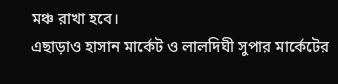মঞ্চ রাখা হবে।
এছাড়াও হাসান মার্কেট ও লালদিঘী সুপার মার্কেটের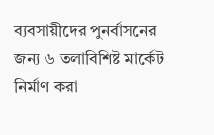ব্যবসায়ীদের পুনর্বাসনের জন্য ৬ তলাবিশিষ্ট মার্কেট নির্মাণ করা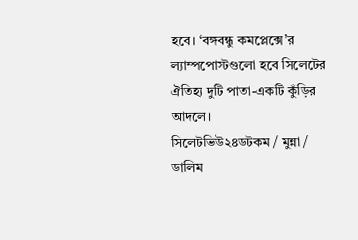হবে। ‘বঙ্গবন্ধু কমপ্লেক্সে’র ল্যাম্পপোস্টগুলো হবে সিলেটের ঐতিহ্য দুটি পাতা-একটি কুঁড়ির আদলে।
সিলেটভিউ২৪ডটকম / মুন্না / ডালিম